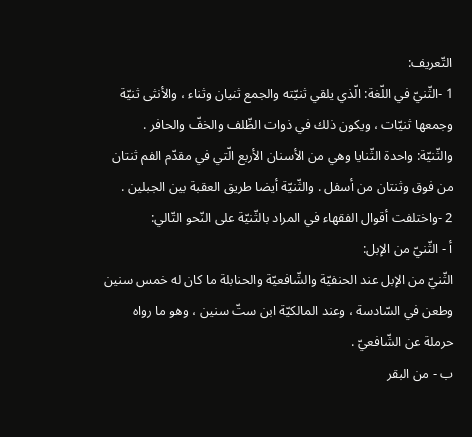التّعريف:
1 -الثّنيّ في اللّغة: الّذي يلقي ثنيّته والجمع ثنيان وثناء ، والأنثى ثنيّة وجمعها ثنيّات ، ويكون ذلك في ذوات الظّلف والخفّ والحافر .
والثّنيّة: واحدة الثّنايا وهي من الأسنان الأربع الّتي في مقدّم الفم ثنتان من فوق وثنتان من أسفل . والثّنيّة أيضا طريق العقبة بين الجبلين .
2 -واختلفت أقوال الفقهاء في المراد بالثّنيّة على النّحو التّالي:
أ - الثّنيّ من الإبل:
الثّنيّ من الإبل عند الحنفيّة والشّافعيّة والحنابلة ما كان له خمس سنين وطعن في السّادسة ، وعند المالكيّة ابن ستّ سنين ، وهو ما رواه حرملة عن الشّافعيّ .
ب - من البقر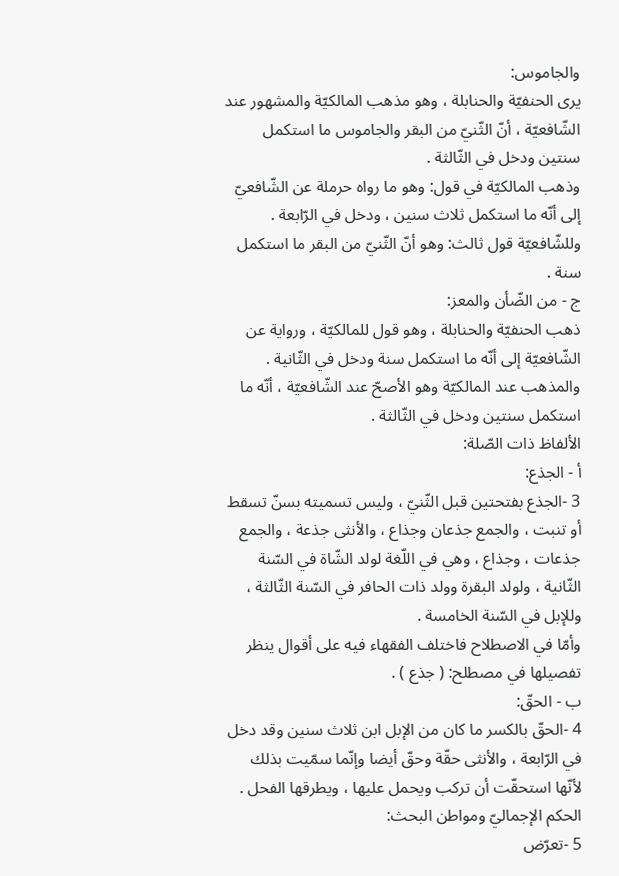والجاموس:
يرى الحنفيّة والحنابلة ، وهو مذهب المالكيّة والمشهور عند الشّافعيّة ، أنّ الثّنيّ من البقر والجاموس ما استكمل سنتين ودخل في الثّالثة .
وذهب المالكيّة في قول: وهو ما رواه حرملة عن الشّافعيّ إلى أنّه ما استكمل ثلاث سنين ، ودخل في الرّابعة . وللشّافعيّة قول ثالث: وهو أنّ الثّنيّ من البقر ما استكمل سنة .
ج - من الضّأن والمعز:
ذهب الحنفيّة والحنابلة ، وهو قول للمالكيّة ، ورواية عن الشّافعيّة إلى أنّه ما استكمل سنة ودخل في الثّانية .
والمذهب عند المالكيّة وهو الأصحّ عند الشّافعيّة ، أنّه ما استكمل سنتين ودخل في الثّالثة .
الألفاظ ذات الصّلة:
أ - الجذع:
3 -الجذع بفتحتين قبل الثّنيّ ، وليس تسميته بسنّ تسقط أو تنبت ، والجمع جذعان وجذاع ، والأنثى جذعة ، والجمع جذعات ، وجذاع ، وهي في اللّغة لولد الشّاة في السّنة الثّانية ، ولولد البقرة وولد ذات الحافر في السّنة الثّالثة ، وللإبل في السّنة الخامسة .
وأمّا في الاصطلاح فاختلف الفقهاء فيه على أقوال ينظر تفصيلها في مصطلح: ( جذع ) .
ب - الحقّ:
4 -الحقّ بالكسر ما كان من الإبل ابن ثلاث سنين وقد دخل في الرّابعة ، والأنثى حقّة وحقّ أيضا وإنّما سمّيت بذلك لأنّها استحقّت أن تركب ويحمل عليها ، ويطرقها الفحل .
الحكم الإجماليّ ومواطن البحث:
5 -تعرّض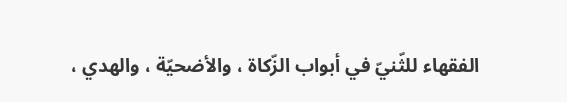الفقهاء للثّنيّ في أبواب الزّكاة ، والأضحيّة ، والهدي ،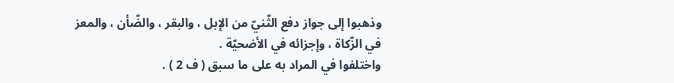وذهبوا إلى جواز دفع الثّنيّ من الإبل ، والبقر ، والضّأن ، والمعز في الزّكاة ، وإجزائه في الأضحيّة .
واختلفوا في المراد به على ما سبق ( ف 2 ) .